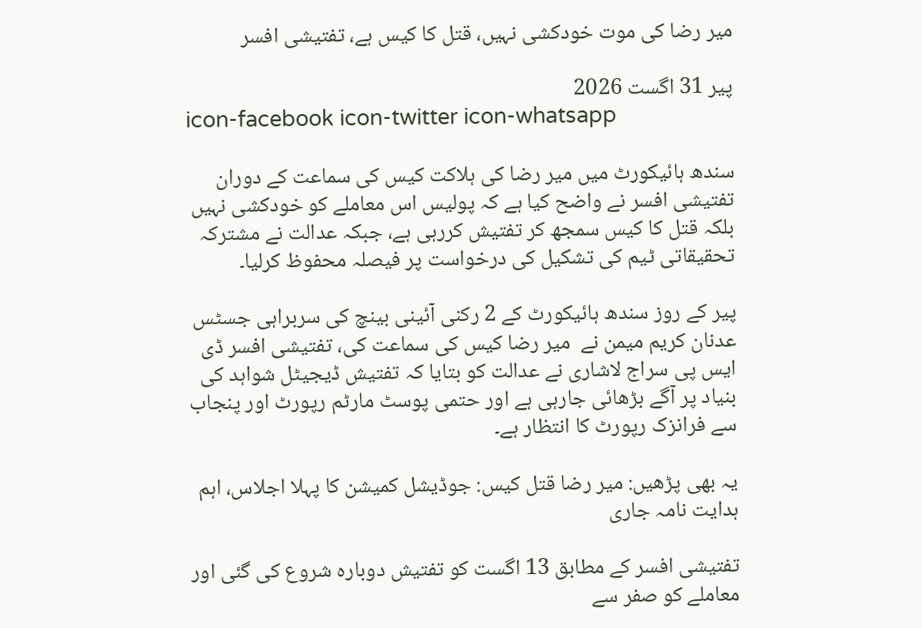میر رضا کی موت خودکشی نہیں، قتل کا کیس ہے، تفتیشی افسر

پیر 31 اگست 2026
icon-facebook icon-twitter icon-whatsapp

سندھ ہائیکورٹ میں میر رضا کی ہلاکت کیس کی سماعت کے دوران تفتیشی افسر نے واضح کیا ہے کہ پولیس اس معاملے کو خودکشی نہیں بلکہ قتل کا کیس سمجھ کر تفتیش کررہی ہے، جبکہ عدالت نے مشترکہ تحقیقاتی ٹیم کی تشکیل کی درخواست پر فیصلہ محفوظ کرلیا۔

پیر کے روز سندھ ہائیکورٹ کے 2 رکنی آئینی بینچ کی سربراہی جسٹس عدنان کریم میمن نے  میر رضا کیس کی سماعت کی، تفتیشی افسر ڈی ایس پی سراج لاشاری نے عدالت کو بتایا کہ تفتیش ڈیجیٹل شواہد کی بنیاد پر آگے بڑھائی جارہی ہے اور حتمی پوسٹ مارٹم رپورٹ اور پنجاب سے فرانزک رپورٹ کا انتظار ہے۔

یہ بھی پڑھیں: میر رضا قتل کیس: جوڈیشل کمیشن کا پہلا اجلاس، اہم ہدایت نامہ جاری

تفتیشی افسر کے مطابق 13 اگست کو تفتیش دوبارہ شروع کی گئی اور معاملے کو صفر سے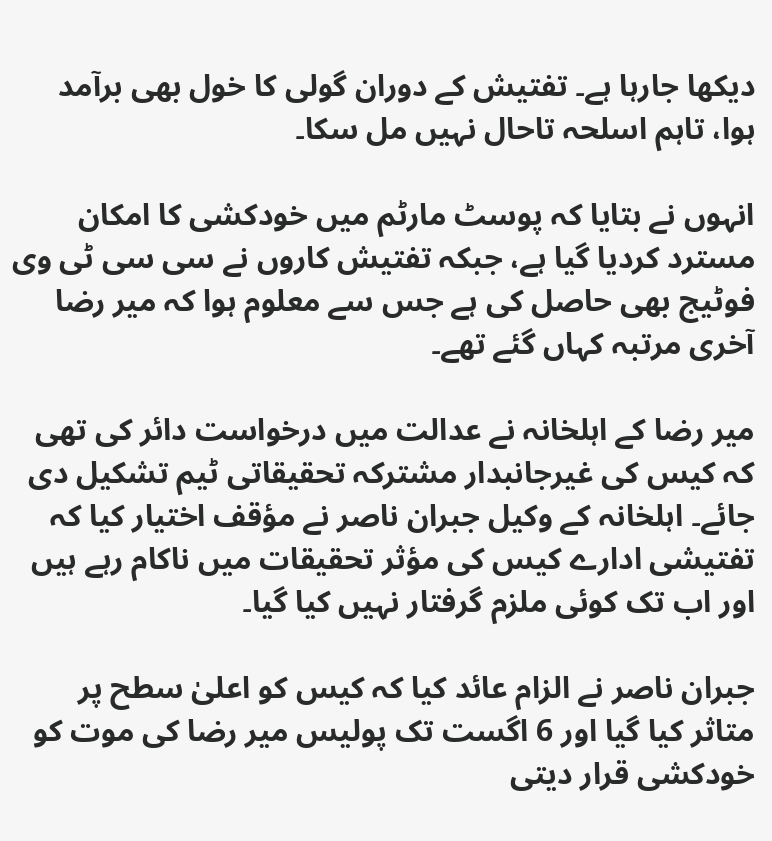دیکھا جارہا ہے۔ تفتیش کے دوران گولی کا خول بھی برآمد ہوا، تاہم اسلحہ تاحال نہیں مل سکا۔

انہوں نے بتایا کہ پوسٹ مارٹم میں خودکشی کا امکان مسترد کردیا گیا ہے، جبکہ تفتیش کاروں نے سی سی ٹی وی فوٹیج بھی حاصل کی ہے جس سے معلوم ہوا کہ میر رضا آخری مرتبہ کہاں گئے تھے۔

میر رضا کے اہلخانہ نے عدالت میں درخواست دائر کی تھی کہ کیس کی غیرجانبدار مشترکہ تحقیقاتی ٹیم تشکیل دی جائے۔ اہلخانہ کے وکیل جبران ناصر نے مؤقف اختیار کیا کہ تفتیشی ادارے کیس کی مؤثر تحقیقات میں ناکام رہے ہیں اور اب تک کوئی ملزم گرفتار نہیں کیا گیا۔

جبران ناصر نے الزام عائد کیا کہ کیس کو اعلیٰ سطح پر متاثر کیا گیا اور 6 اگست تک پولیس میر رضا کی موت کو خودکشی قرار دیتی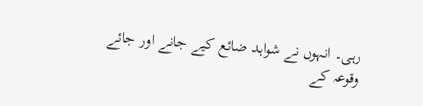رہی۔ انہوں نے شواہد ضائع کیے جانے اور جائے وقوعہ کے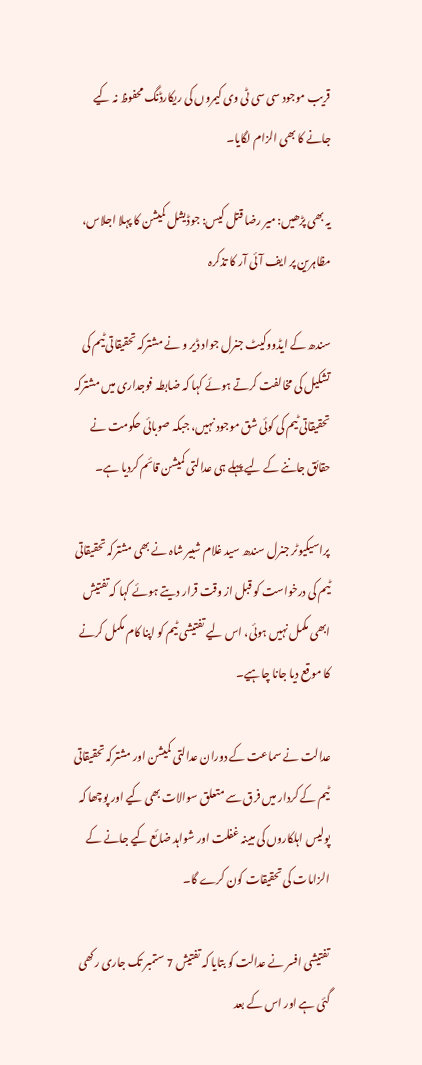قریب موجود سی سی ٹی وی کیمروں کی ریکارڈنگ محفوظ نہ کیے جانے کا بھی الزام لگایا۔

یہ بھی پڑھیں: میر رضا قتل کیس: جوڈیشل کمیشن کا پہلا اجلاس، مظاہرین پر ایف آئی آر کا تذکرہ

سندھ کے ایڈووکیٹ جنرل جواد ڈیر و نے مشترکہ تحقیقاتی ٹیم کی تشکیل کی مخالفت کرتے ہوئے کہا کہ ضابطہ فوجداری میں مشترکہ تحقیقاتی ٹیم کی کوئی شق موجود نہیں، جبکہ صوبائی حکومت نے حقائق جاننے کے لیے پہلے ہی عدالتی کمیشن قائم کردیا ہے۔

پراسیکیوٹر جنرل سندھ سید غلام شبیر شاہ نے بھی مشترکہ تحقیقاتی ٹیم کی درخواست کو قبل از وقت قرار دیتے ہوئے کہا کہ تفتیش ابھی مکمل نہیں ہوئی، اس لیے تفتیشی ٹیم کو اپنا کام مکمل کرنے کا موقع دیا جانا چاہیے۔

عدالت نے سماعت کے دوران عدالتی کمیشن اور مشترکہ تحقیقاتی ٹیم کے کردار میں فرق سے متعلق سوالات بھی کیے اور پوچھا کہ پولیس اہلکاروں کی مبینہ غفلت اور شواہد ضائع کیے جانے کے الزامات کی تحقیقات کون کرے گا۔

تفتیشی افسر نے عدالت کو بتایا کہ تفتیش 7 ستمبر تک جاری رکھی گئی ہے اور اس کے بعد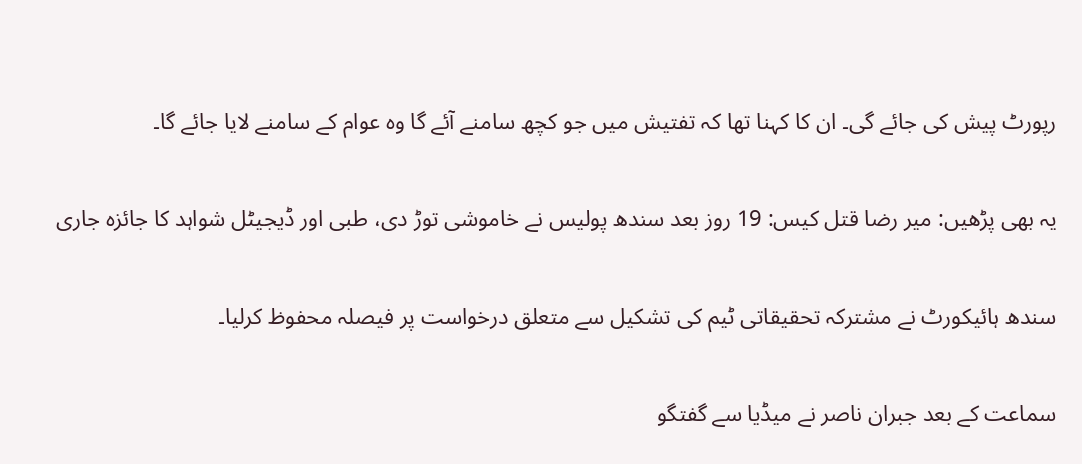رپورٹ پیش کی جائے گی۔ ان کا کہنا تھا کہ تفتیش میں جو کچھ سامنے آئے گا وہ عوام کے سامنے لایا جائے گا۔

یہ بھی پڑھیں: میر رضا قتل کیس: 19 روز بعد سندھ پولیس نے خاموشی توڑ دی، طبی اور ڈیجیٹل شواہد کا جائزہ جاری

سندھ ہائیکورٹ نے مشترکہ تحقیقاتی ٹیم کی تشکیل سے متعلق درخواست پر فیصلہ محفوظ کرلیا۔

سماعت کے بعد جبران ناصر نے میڈیا سے گفتگو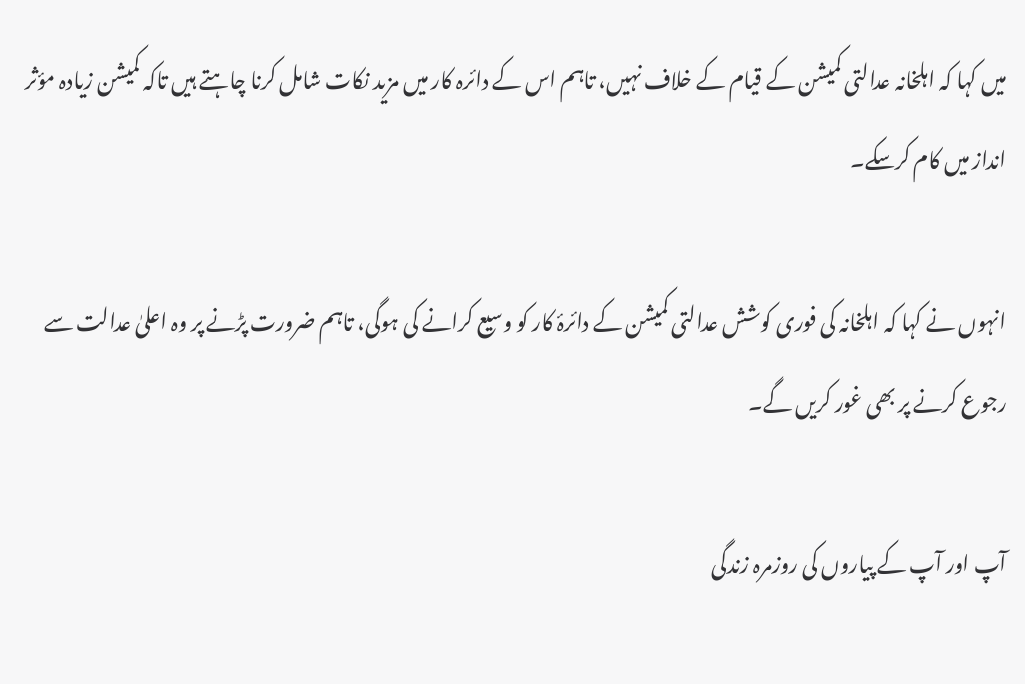میں کہا کہ اہلخانہ عدالتی کمیشن کے قیام کے خلاف نہیں، تاہم اس کے دائرہ کار میں مزید نکات شامل کرنا چاہتے ہیں تاکہ کمیشن زیادہ مؤثر انداز میں کام کرسکے۔

انہوں نے کہا کہ اہلخانہ کی فوری کوشش عدالتی کمیشن کے دائرۂ کار کو وسیع کرانے کی ہوگی، تاہم ضرورت پڑنے پر وہ اعلیٰ عدالت سے رجوع کرنے پر بھی غور کریں گے۔

آپ اور آپ کے پیاروں کی روزمرہ زندگی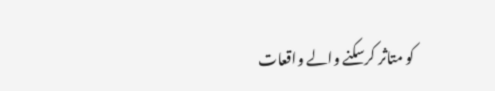کو متاثر کرسکنے والے واقعات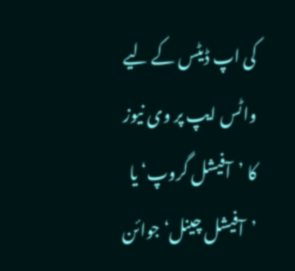کی اپ ڈیٹس کے لیے واٹس ایپ پر وی نیوز کا ’آفیشل گروپ‘ یا ’آفیشل چینل‘ جوائن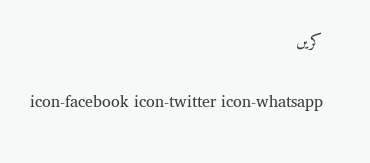کریں

icon-facebook icon-twitter icon-whatsapp